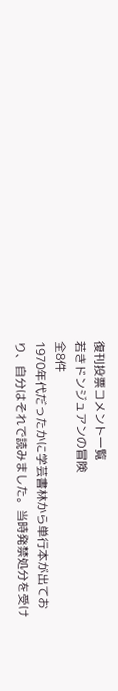復刊投票コメント一覧
若きドンジュアンの冒険
全8件
1970年代だったかに学芸書林から単行本が出ており、自分はそれで読みました。当時発禁処分を受け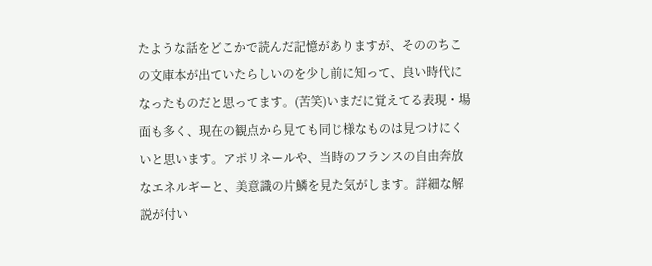たような話をどこかで読んだ記憶がありますが、そののちこの文庫本が出ていたらしいのを少し前に知って、良い時代になったものだと思ってます。(苦笑)いまだに覚えてる表現・場面も多く、現在の観点から見ても同じ様なものは見つけにくいと思います。アポリネールや、当時のフランスの自由奔放なエネルギーと、美意識の片鱗を見た気がします。詳細な解説が付い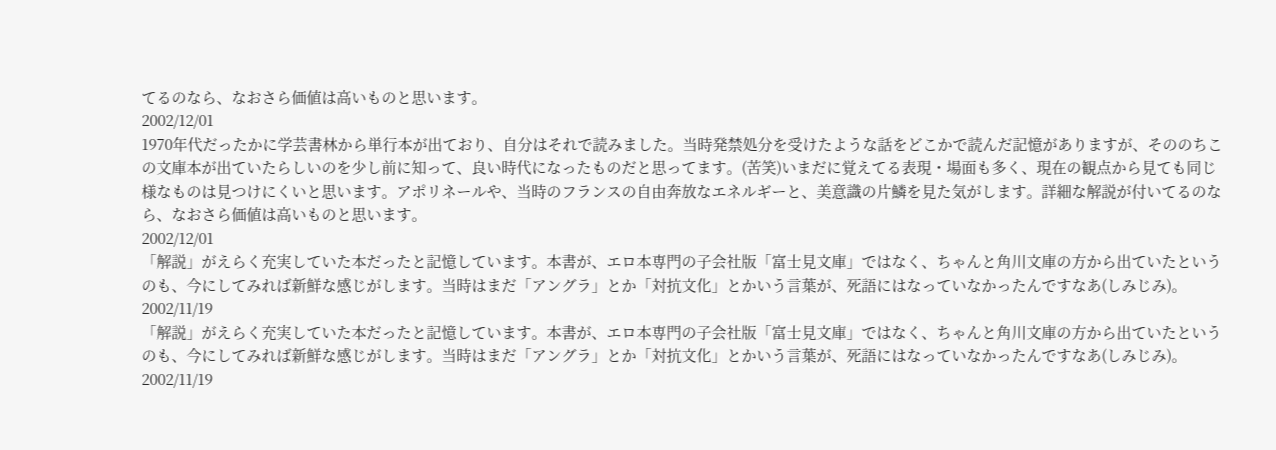てるのなら、なおさら価値は高いものと思います。
2002/12/01
1970年代だったかに学芸書林から単行本が出ており、自分はそれで読みました。当時発禁処分を受けたような話をどこかで読んだ記憶がありますが、そののちこの文庫本が出ていたらしいのを少し前に知って、良い時代になったものだと思ってます。(苦笑)いまだに覚えてる表現・場面も多く、現在の観点から見ても同じ様なものは見つけにくいと思います。アポリネールや、当時のフランスの自由奔放なエネルギーと、美意識の片鱗を見た気がします。詳細な解説が付いてるのなら、なおさら価値は高いものと思います。
2002/12/01
「解説」がえらく充実していた本だったと記憶しています。本書が、エロ本専門の子会社版「富士見文庫」ではなく、ちゃんと角川文庫の方から出ていたというのも、今にしてみれば新鮮な感じがします。当時はまだ「アングラ」とか「対抗文化」とかいう言葉が、死語にはなっていなかったんですなあ(しみじみ)。
2002/11/19
「解説」がえらく充実していた本だったと記憶しています。本書が、エロ本専門の子会社版「富士見文庫」ではなく、ちゃんと角川文庫の方から出ていたというのも、今にしてみれば新鮮な感じがします。当時はまだ「アングラ」とか「対抗文化」とかいう言葉が、死語にはなっていなかったんですなあ(しみじみ)。
2002/11/19